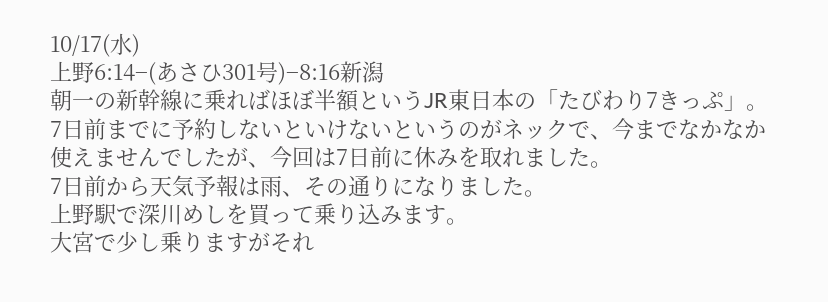10/17(水)
上野6:14−(あさひ301号)−8:16新潟
朝一の新幹線に乗ればほぼ半額というJR東日本の「たびわり7きっぷ」。
7日前までに予約しないといけないというのがネックで、今までなかなか
使えませんでしたが、今回は7日前に休みを取れました。
7日前から天気予報は雨、その通りになりました。
上野駅で深川めしを買って乗り込みます。
大宮で少し乗りますがそれ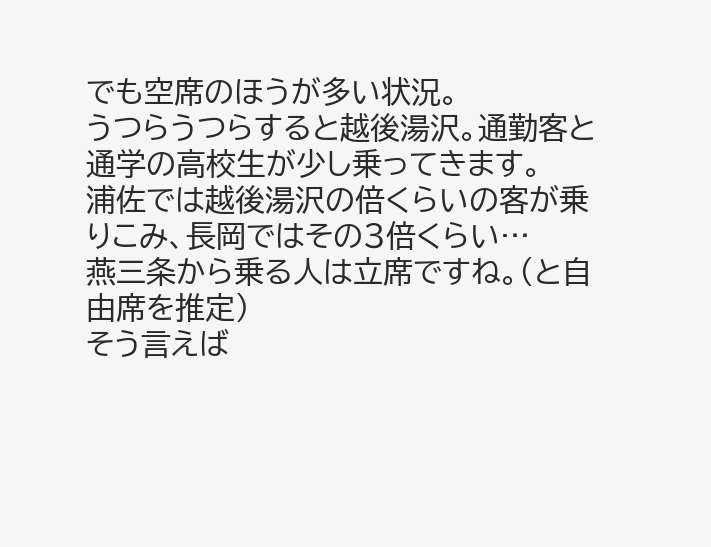でも空席のほうが多い状況。
うつらうつらすると越後湯沢。通勤客と通学の高校生が少し乗ってきます。
浦佐では越後湯沢の倍くらいの客が乗りこみ、長岡ではその3倍くらい…
燕三条から乗る人は立席ですね。(と自由席を推定)
そう言えば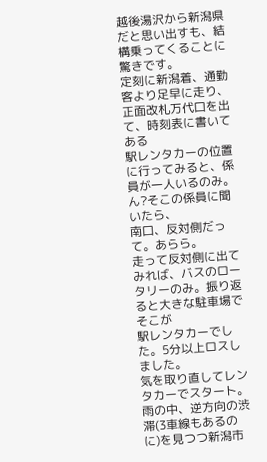越後湯沢から新潟県だと思い出すも、結構乗ってくることに驚きです。
定刻に新潟着、通勤客より足早に走り、正面改札万代口を出て、時刻表に書いてある
駅レンタカーの位置に行ってみると、係員が一人いるのみ。ん?そこの係員に聞いたら、
南口、反対側だって。あらら。
走って反対側に出てみれば、バスのロータリーのみ。振り返ると大きな駐車場でそこが
駅レンタカーでした。5分以上ロスしました。
気を取り直してレンタカーでスタート。
雨の中、逆方向の渋滞(3車線もあるのに)を見つつ新潟市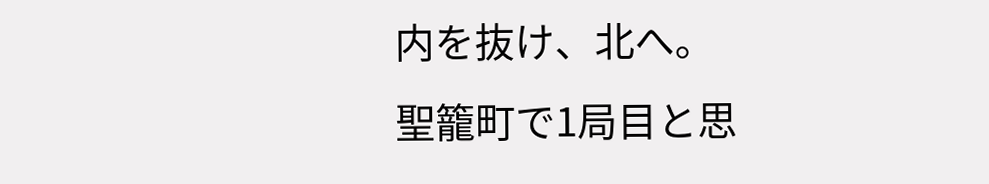内を抜け、北へ。
聖籠町で1局目と思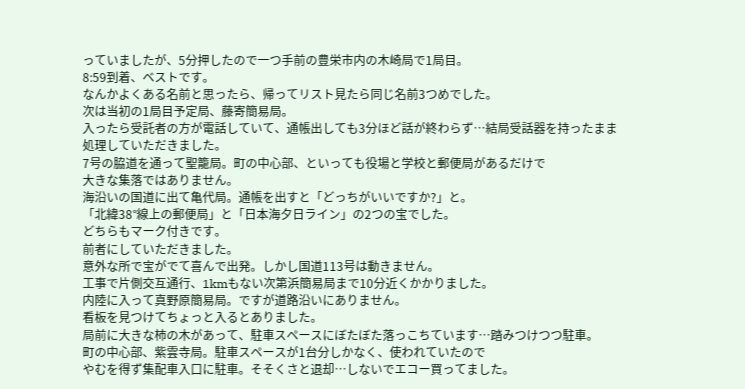っていましたが、5分押したので一つ手前の豊栄市内の木崎局で1局目。
8:59到着、ベストです。
なんかよくある名前と思ったら、帰ってリスト見たら同じ名前3つめでした。
次は当初の1局目予定局、藤寄簡易局。
入ったら受託者の方が電話していて、通帳出しても3分ほど話が終わらず…結局受話器を持ったまま
処理していただきました。
7号の脇道を通って聖籠局。町の中心部、といっても役場と学校と郵便局があるだけで
大きな集落ではありません。
海沿いの国道に出て亀代局。通帳を出すと「どっちがいいですか?」と。
「北緯38°線上の郵便局」と「日本海夕日ライン」の2つの宝でした。
どちらもマーク付きです。
前者にしていただきました。
意外な所で宝がでて喜んで出発。しかし国道113号は動きません。
工事で片側交互通行、1kmもない次第浜簡易局まで10分近くかかりました。
内陸に入って真野原簡易局。ですが道路沿いにありません。
看板を見つけてちょっと入るとありました。
局前に大きな柿の木があって、駐車スペースにぼたぼた落っこちています…踏みつけつつ駐車。
町の中心部、紫雲寺局。駐車スペースが1台分しかなく、使われていたので
やむを得ず集配車入口に駐車。そそくさと退却…しないでエコー買ってました。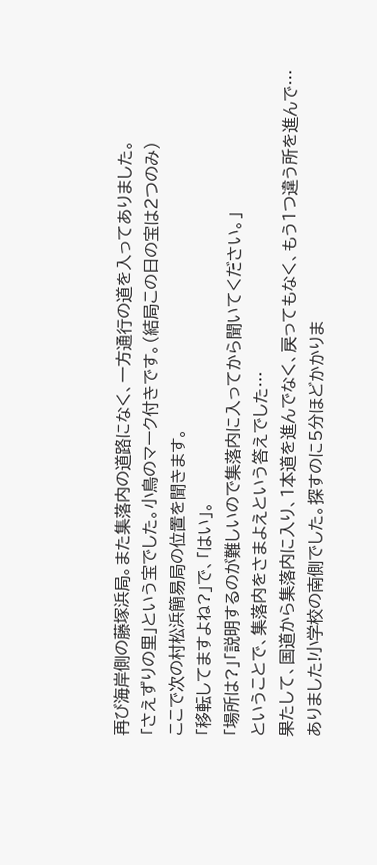再び海岸側の藤塚浜局。また集落内の道路になく、一方通行の道を入ってありました。
「さえずりの里」という宝でした。小鳥のマーク付きです。(結局この日の宝は2つのみ)
ここで次の村松浜簡易局の位置を聞きます。
「移転してますよね?」で、「はい」。
「場所は?」「説明するのが難しいので集落内に入ってから聞いてください。」
ということで、集落内をさまよえという答えでした…
果たして、国道から集落内に入り、1本道を進んでなく、戻ってもなく、もう1つ違う所を進んで…
ありました!小学校の南側でした。探すのに5分ほどかかりま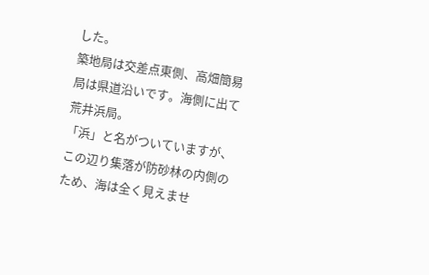した。
築地局は交差点東側、高畑簡易局は県道沿いです。海側に出て荒井浜局。
「浜」と名がついていますが、この辺り集落が防砂林の内側のため、海は全く見えませ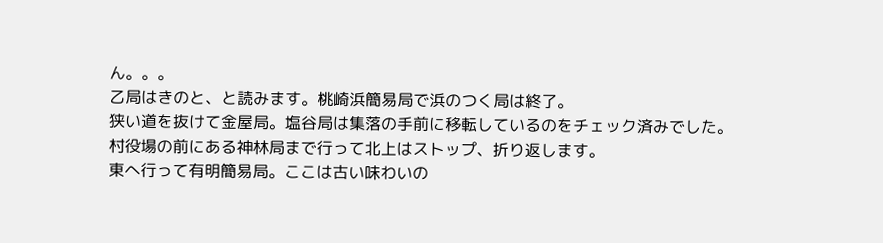ん。。。
乙局はきのと、と読みます。桃崎浜簡易局で浜のつく局は終了。
狭い道を抜けて金屋局。塩谷局は集落の手前に移転しているのをチェック済みでした。
村役場の前にある神林局まで行って北上はストップ、折り返します。
東へ行って有明簡易局。ここは古い味わいの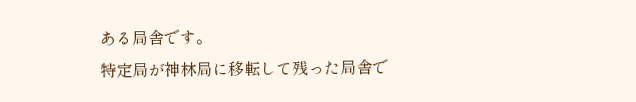ある局舎です。
特定局が神林局に移転して残った局舎で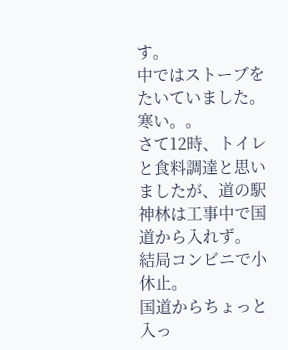す。
中ではストーブをたいていました。寒い。。
さて12時、トイレと食料調達と思いましたが、道の駅神林は工事中で国道から入れず。
結局コンビニで小休止。
国道からちょっと入っ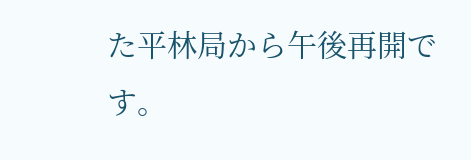た平林局から午後再開です。